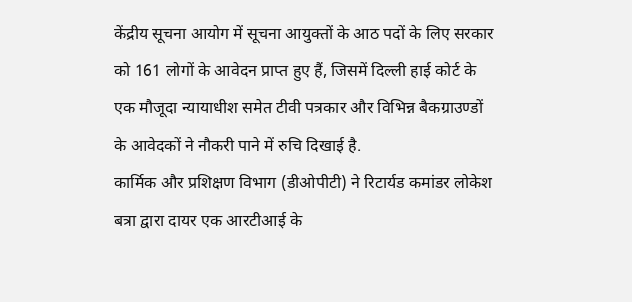केंद्रीय सूचना आयोग में सूचना आयुक्तों के आठ पदों के लिए सरकार को 161 लोगों के आवेदन प्राप्त हुए हैं, जिसमें दिल्ली हाई कोर्ट के एक मौजूदा न्यायाधीश समेत टीवी पत्रकार और विभिन्न बैकग्राउण्डों के आवेदकों ने नौकरी पाने में रुचि दिखाई है.
कार्मिक और प्रशिक्षण विभाग (डीओपीटी) ने रिटार्यड कमांडर लोकेश बत्रा द्वारा दायर एक आरटीआई के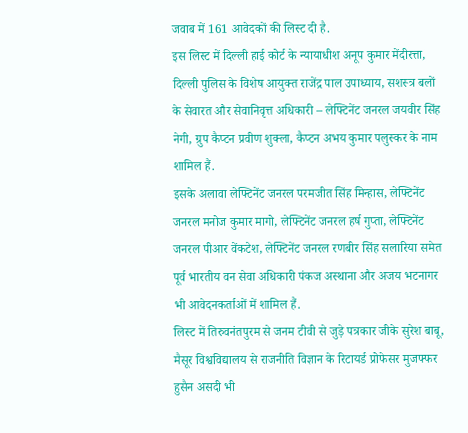जवाब में 161 आवेदकों की लिस्ट दी है.
इस लिस्ट में दिल्ली हाई कोर्ट के न्यायाधीश अनूप कुमार मेंदीरत्ता, दिल्ली पुलिस के विशेष आयुक्त राजेंद्र पाल उपाध्याय, सशस्त्र बलों के सेवारत और सेवानिवृत्त अधिकारी – लेफ्टिनेंट जनरल जयवीर सिंह नेगी, ग्रुप कैप्टन प्रवीण शुक्ला, कैप्टन अभय कुमार पलुस्कर के नाम शामिल हैं.
इसके अलावा लेफ्टिनेंट जनरल परमजीत सिंह मिन्हास, लेफ्टिनेंट जनरल मनोज कुमार मागो, लेफ्टिनेंट जनरल हर्ष गुप्ता, लेफ्टिनेंट जनरल पीआर वेंकटेश, लेफ्टिनेंट जनरल रणबीर सिंह सलारिया समेत पूर्व भारतीय वन सेवा अधिकारी पंकज अस्थाना और अजय भटनागर भी आवेदनकर्ताओं में शामिल हैं.
लिस्ट में तिरुवनंतपुरम से जनम टीवी से जुड़े पत्रकार जीके सुरेश बाबू, मैसूर विश्वविद्यालय से राजनीति विज्ञान के रिटायर्ड प्रोफेसर मुजफ्फर हुसैन असदी भी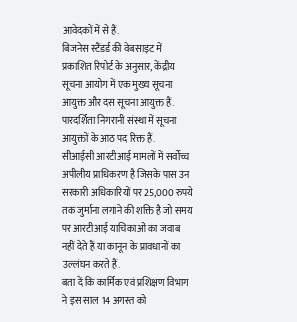आवेदकों में से हैं.
बिजनेस स्टैंडर्ड की वेबसाइट में प्रकाशित रिपोर्ट के अनुसार, केंद्रीय सूचना आयोग में एक मुख्य सूचना आयुक्त और दस सूचना आयुक्त हैं. पारदर्शिता निगरानी संस्था में सूचना आयुक्तों के आठ पद रिक्त हैं.
सीआईसी आरटीआई मामलों में सर्वोच्च अपीलीय प्राधिकरण है जिसके पास उन सरकारी अधिकारियों पर 25,000 रुपये तक जुर्माना लगाने की शक्ति है जो समय पर आरटीआई याचिकाओं का जवाब नहीं देते हैं या कानून के प्रावधानों का उल्लंघन करते हैं.
बता दें कि कार्मिक एवं प्रशिक्षण विभाग ने इस साल 14 अगस्त को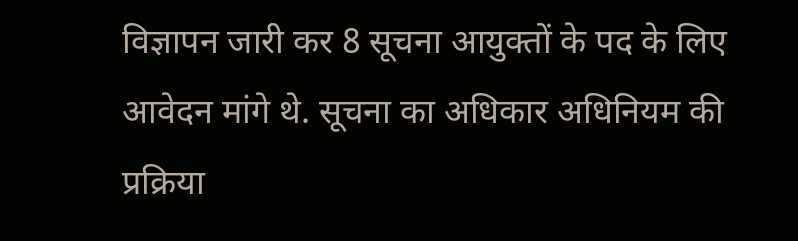विज्ञापन जारी कर 8 सूचना आयुक्तों के पद के लिए आवेदन मांगे थे. सूचना का अधिकार अधिनियम की प्रक्रिया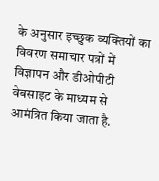के अनुसार इच्छुक व्यक्तियों का विवरण समाचार पत्रों में विज्ञापन और डीओपीटी वेबसाइट के माध्यम से आमंत्रित किया जाता है.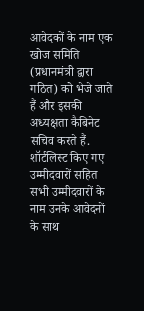आवेदकों के नाम एक खोज समिति (प्रधानमंत्री द्वारा गठित) को भेजे जाते हैं और इसकी अध्यक्षता कैबिनेट सचिव करते हैं. शॉर्टलिस्ट किए गए उम्मीदवारों सहित सभी उम्मीदवारों के नाम उनके आवेदनों के साथ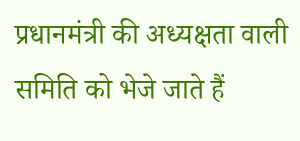प्रधानमंत्री की अध्यक्षता वाली समिति को भेजे जाते हैं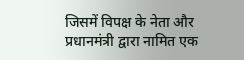जिसमें विपक्ष के नेता और प्रधानमंत्री द्वारा नामित एक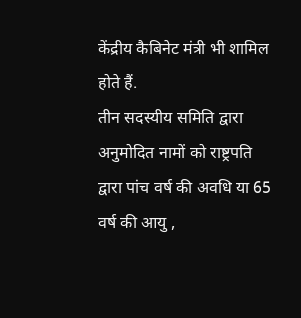केंद्रीय कैबिनेट मंत्री भी शामिल होते हैं.
तीन सदस्यीय समिति द्वारा अनुमोदित नामों को राष्ट्रपति द्वारा पांच वर्ष की अवधि या 65 वर्ष की आयु ,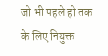जो भी पहले हो तक के लिए नियुक्त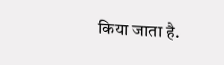किया जाता है.